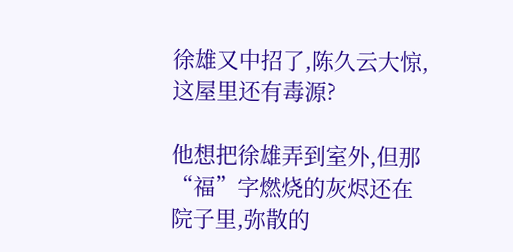徐雄又中招了,陈久云大惊,这屋里还有毒源?

他想把徐雄弄到室外,但那“福”字燃烧的灰烬还在院子里,弥散的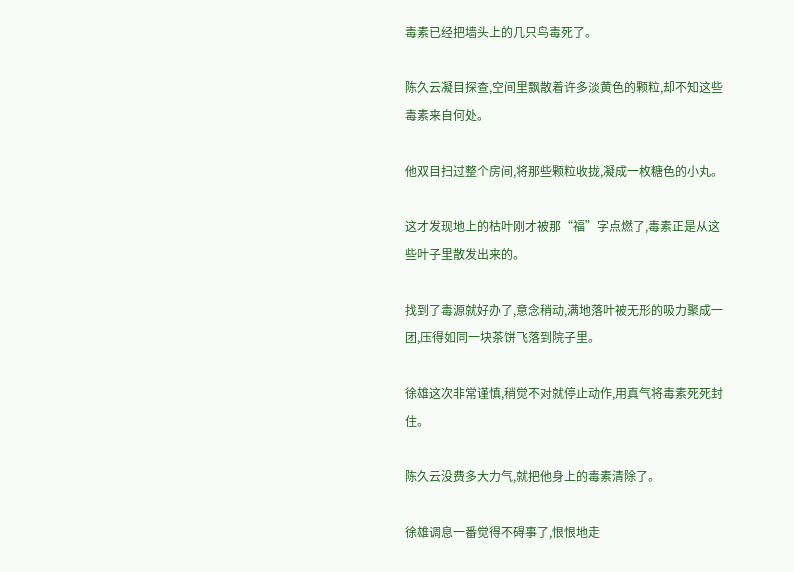毒素已经把墙头上的几只鸟毒死了。

陈久云凝目探查,空间里飘散着许多淡黄色的颗粒,却不知这些毒素来自何处。

他双目扫过整个房间,将那些颗粒收拢,凝成一枚糖色的小丸。

这才发现地上的枯叶刚才被那“福”字点燃了,毒素正是从这些叶子里散发出来的。

找到了毒源就好办了,意念稍动,满地落叶被无形的吸力聚成一团,压得如同一块茶饼飞落到院子里。

徐雄这次非常谨慎,稍觉不对就停止动作,用真气将毒素死死封住。

陈久云没费多大力气,就把他身上的毒素清除了。

徐雄调息一番觉得不碍事了,恨恨地走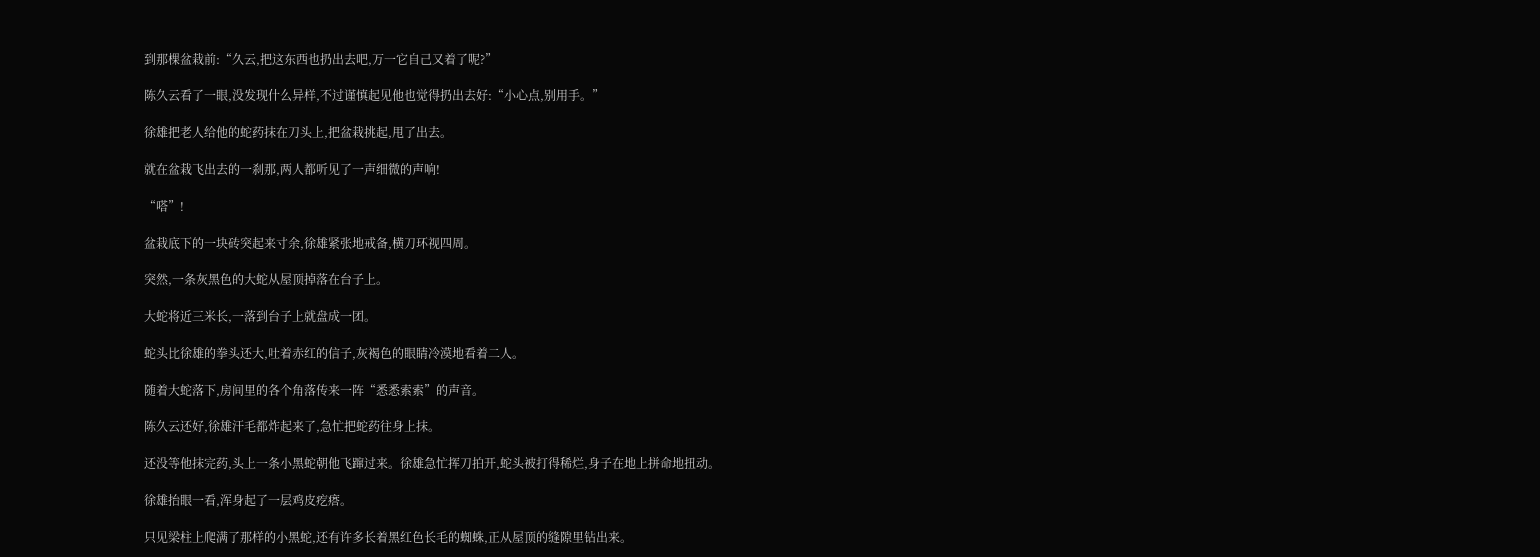到那棵盆栽前:“久云,把这东西也扔出去吧,万一它自己又着了呢?”

陈久云看了一眼,没发现什么异样,不过谨慎起见他也觉得扔出去好:“小心点,别用手。”

徐雄把老人给他的蛇药抹在刀头上,把盆栽挑起,甩了出去。

就在盆栽飞出去的一刹那,两人都听见了一声细微的声响!

“嗒”!

盆栽底下的一块砖突起来寸余,徐雄紧张地戒备,横刀环视四周。

突然,一条灰黑色的大蛇从屋顶掉落在台子上。

大蛇将近三米长,一落到台子上就盘成一团。

蛇头比徐雄的拳头还大,吐着赤红的信子,灰褐色的眼睛冷漠地看着二人。

随着大蛇落下,房间里的各个角落传来一阵“悉悉索索”的声音。

陈久云还好,徐雄汗毛都炸起来了,急忙把蛇药往身上抹。

还没等他抹完药,头上一条小黑蛇朝他飞蹿过来。徐雄急忙挥刀拍开,蛇头被打得稀烂,身子在地上拼命地扭动。

徐雄抬眼一看,浑身起了一层鸡皮疙瘩。

只见梁柱上爬满了那样的小黑蛇,还有许多长着黑红色长毛的蜘蛛,正从屋顶的缝隙里钻出来。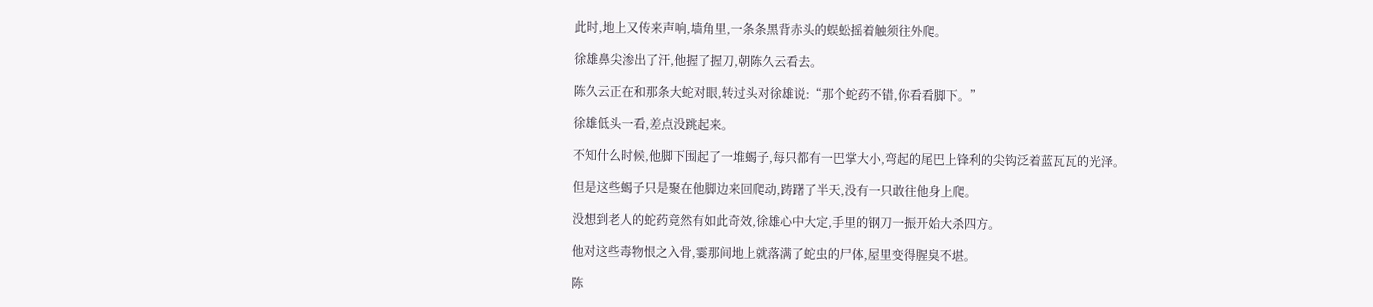此时,地上又传来声响,墙角里,一条条黑背赤头的蜈蚣摇着触须往外爬。

徐雄鼻尖渗出了汗,他握了握刀,朝陈久云看去。

陈久云正在和那条大蛇对眼,转过头对徐雄说:“那个蛇药不错,你看看脚下。”

徐雄低头一看,差点没跳起来。

不知什么时候,他脚下围起了一堆蝎子,每只都有一巴掌大小,弯起的尾巴上锋利的尖钩泛着蓝瓦瓦的光泽。

但是这些蝎子只是聚在他脚边来回爬动,踌躇了半天,没有一只敢往他身上爬。

没想到老人的蛇药竟然有如此奇效,徐雄心中大定,手里的钢刀一振开始大杀四方。

他对这些毒物恨之入骨,霎那间地上就落满了蛇虫的尸体,屋里变得腥臭不堪。

陈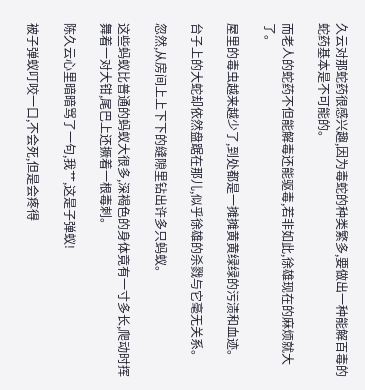久云对那蛇药很感兴趣,因为毒蛇的种类繁多,要做出一种能解百毒的蛇药基本是不可能的。

而老人的蛇药不但能解毒还能驱毒,若非如此,徐雄现在的麻烦就大了。

屋里的毒虫越来越少了,到处都是一摊摊黄黄绿绿的污渍和血迹。

台子上的大蛇却依然盘踞在那儿,似乎徐雄的杀戮与它毫无关系。

忽然,从房间上上下下的缝隙里钻出许多只蚂蚁。

这些蚂蚁比普通的蚂蚁大很多,深褐色的身体竟有一寸多长,爬动时挥舞着一对大钳,尾巴上还撅着一根毒刺。

陈久云心里暗暗骂了一句,我艹,这是子弹蚁!

被子弹蚁叮咬一口,不会死,但是会疼得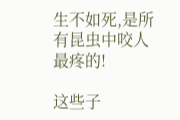生不如死,是所有昆虫中咬人最疼的!

这些子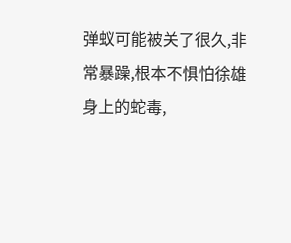弹蚁可能被关了很久,非常暴躁,根本不惧怕徐雄身上的蛇毒,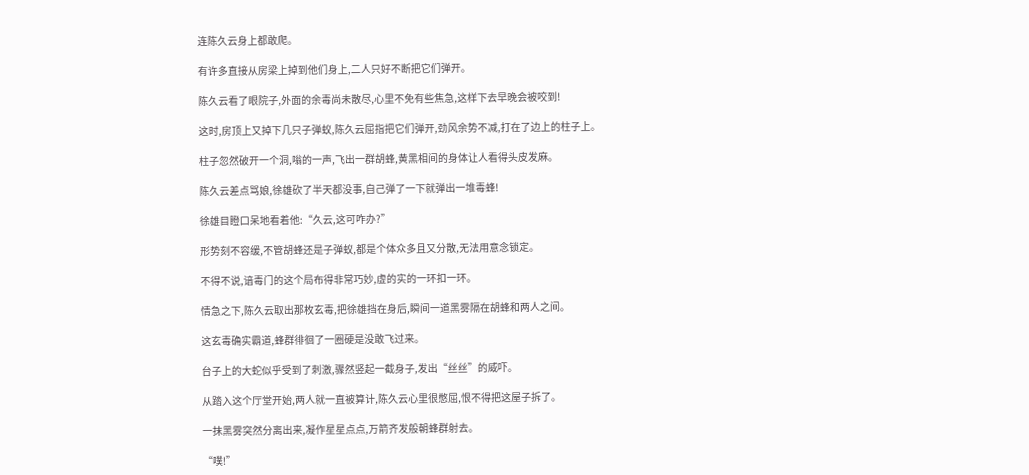连陈久云身上都敢爬。

有许多直接从房梁上掉到他们身上,二人只好不断把它们弹开。

陈久云看了眼院子,外面的余毒尚未散尽,心里不免有些焦急,这样下去早晚会被咬到!

这时,房顶上又掉下几只子弹蚁,陈久云屈指把它们弹开,劲风余势不减,打在了边上的柱子上。

柱子忽然破开一个洞,嗡的一声,飞出一群胡蜂,黄黑相间的身体让人看得头皮发麻。

陈久云差点骂娘,徐雄砍了半天都没事,自己弹了一下就弹出一堆毒蜂!

徐雄目瞪口呆地看着他:“久云,这可咋办?”

形势刻不容缓,不管胡蜂还是子弹蚁,都是个体众多且又分散,无法用意念锁定。

不得不说,谙毒门的这个局布得非常巧妙,虚的实的一环扣一环。

情急之下,陈久云取出那枚玄毒,把徐雄挡在身后,瞬间一道黑雾隔在胡蜂和两人之间。

这玄毒确实霸道,蜂群徘徊了一圈硬是没敢飞过来。

台子上的大蛇似乎受到了刺激,骤然竖起一截身子,发出“丝丝”的威吓。

从踏入这个厅堂开始,两人就一直被算计,陈久云心里很憋屈,恨不得把这屋子拆了。

一抹黑雾突然分离出来,凝作星星点点,万箭齐发般朝蜂群射去。

“噗!”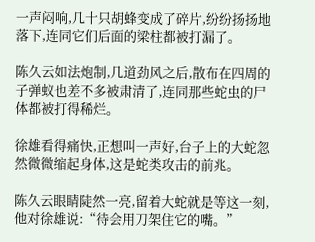一声闷响,几十只胡蜂变成了碎片,纷纷扬扬地落下,连同它们后面的梁柱都被打漏了。

陈久云如法炮制,几道劲风之后,散布在四周的子弹蚁也差不多被肃清了,连同那些蛇虫的尸体都被打得稀烂。

徐雄看得痛快,正想叫一声好,台子上的大蛇忽然微微缩起身体,这是蛇类攻击的前兆。

陈久云眼睛陡然一亮,留着大蛇就是等这一刻,他对徐雄说:“待会用刀架住它的嘴。”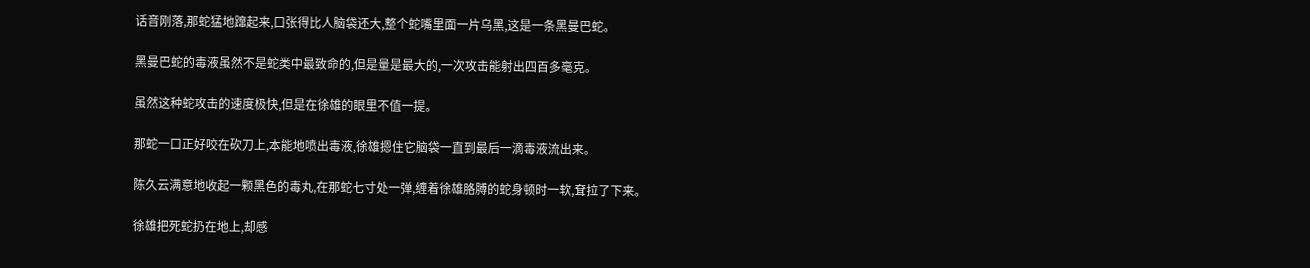话音刚落,那蛇猛地蹿起来,口张得比人脑袋还大,整个蛇嘴里面一片乌黑,这是一条黑曼巴蛇。

黑曼巴蛇的毒液虽然不是蛇类中最致命的,但是量是最大的,一次攻击能射出四百多毫克。

虽然这种蛇攻击的速度极快,但是在徐雄的眼里不值一提。

那蛇一口正好咬在砍刀上,本能地喷出毒液,徐雄摁住它脑袋一直到最后一滴毒液流出来。

陈久云满意地收起一颗黑色的毒丸,在那蛇七寸处一弹,缠着徐雄胳膊的蛇身顿时一软,耷拉了下来。

徐雄把死蛇扔在地上,却感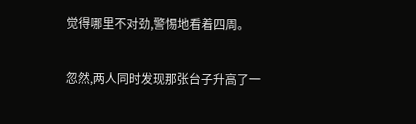觉得哪里不对劲,警惕地看着四周。

忽然,两人同时发现那张台子升高了一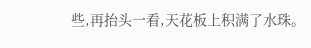些,再抬头一看,天花板上积满了水珠。